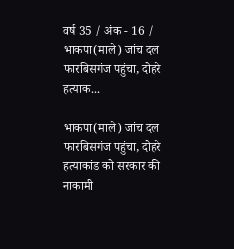वर्ष 35 / अंक - 16 / भाकपा(माले) जांच दल फारबिसगंज पहुंचा, दोहरे हत्याक...

भाकपा(माले) जांच दल फारबिसगंज पहुंचा, दोहरे हत्याकांड को सरकार की नाकामी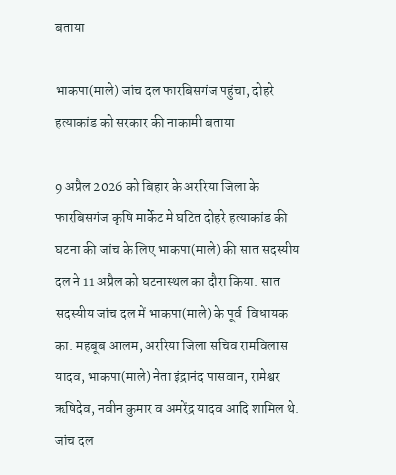बताया

भाकपा(माले) जांच दल फारबिसगंज पहुंचा, दोहरे हत्याकांड को सरकार की नाकामी बताया

9 अप्रैल 2026 को बिहार के अररिया जिला के फारबिसगंज कृषि मार्केट मे घटित दोहरे हत्याकांड की घटना की जांच के लिए भाकपा(माले) की सात सदस्यीय दल ने 11 अप्रैल को घटनास्थल का दौरा किया. सात सदस्यीय जांच दल में भाकपा(माले) के पूर्व  विधायक का. महबूब आलम, अररिया जिला सचिव रामविलास यादव, भाकपा(माले) नेता इंद्रानंद पासवान, रामेश्वर ऋषिदेव, नवीन कुमार व अमरेंद्र यादव आदि शामिल थे. जांच दल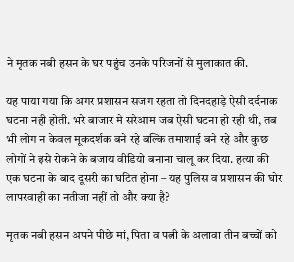ने मृतक नबी हसन के घर पहुंच उनके परिजनों से मुलाकात की.

यह पाया गया कि अगर प्रशासन सजग रहता तो दिनदहाड़े ऐसी दर्दनाक घटना नही होती. भरे बाजार मे सरेआम जब ऐसी घटना हो रही थी, तब भी लोग न केवल मूकदर्शक बने रहे बल्कि तमाशाई बने रहे और कुछ लोगों ने इसे रोकने के बजाय वीडियो बनाना चालू कर दिया. हत्या की एक घटना के बाद दूसरी का घटित होना – यह पुलिस व प्रशासन की घोर लापरवाही का नतीजा नहीं तो और क्या है?

मृतक नबी हसन अपने पीछे मां, पिता व पत्नी के अलावा तीन बच्चों को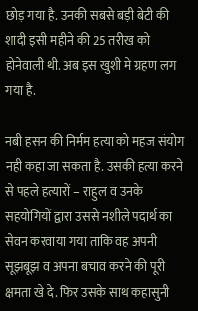छोड़ गया है. उनकी सबसे बड़ी बेटी की शादी इसी महीने की 25 तरीख को होनेवाली थी. अब इस खुशी मे ग्रहण लग गया है.

नबी हसन की निर्मम हत्या को महज संयोग नही कहा जा सकता है. उसकी हत्या करने से पहले हत्यारों – राहुल व उनके सहयोगियों द्वारा उससे नशीले पदार्थ का सेवन करवाया गया ताकि वह अपनी सूझबूझ व अपना बचाव करने की पूरी क्षमता खे दे. फिर उसके साथ कहासुनी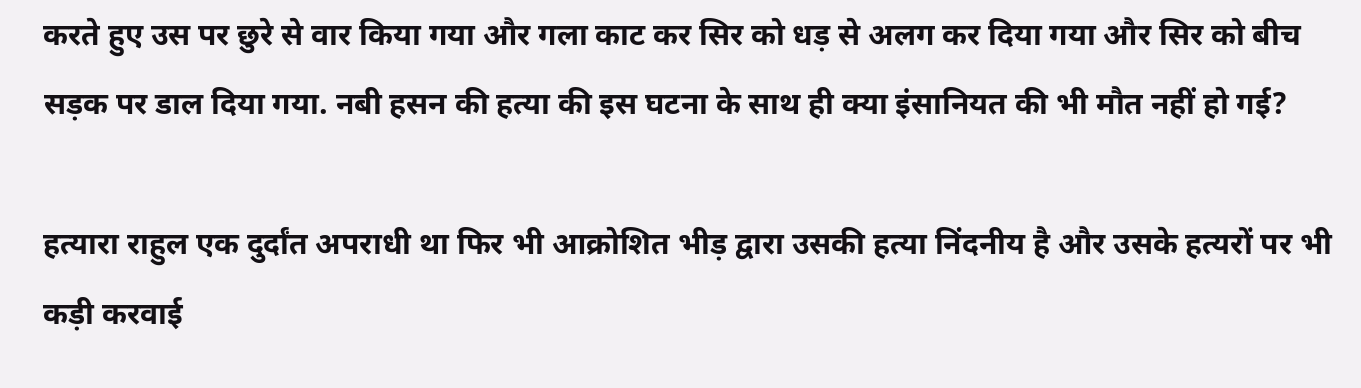करते हुए उस पर छुरे से वार किया गया और गला काट कर सिर को धड़ से अलग कर दिया गया और सिर को बीच सड़क पर डाल दिया गया. नबी हसन की हत्या की इस घटना के साथ ही क्या इंसानियत की भी मौत नहीं हो गई?

हत्यारा राहुल एक दुर्दांत अपराधी था फिर भी आक्रोशित भीड़ द्वारा उसकी हत्या निंदनीय है और उसके हत्यरों पर भी कड़ी करवाई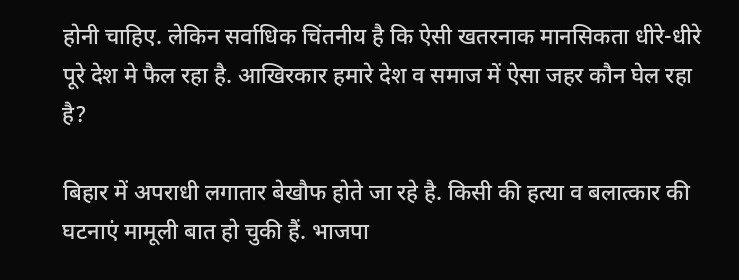होनी चाहिए. लेकिन सर्वाधिक चिंतनीय है कि ऐसी खतरनाक मानसिकता धीरे-धीरे पूरे देश मे फैल रहा है. आखिरकार हमारे देश व समाज में ऐसा जहर कौन घेल रहा है?

बिहार में अपराधी लगातार बेखौफ होते जा रहे है. किसी की हत्या व बलात्कार की घटनाएं मामूली बात हो चुकी हैं. भाजपा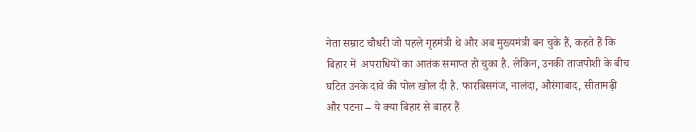नेता सम्राट चौधरी जो पहले गृहमंत्री थे और अब मुख्यमंत्री बन चुके हैं, कहते हैं कि बिहार में  अपराधियों का आतंक समाप्त हो चुका है. लेकिन, उनकी ताजपोशी के बीच घटित उनके दावे की पोल खोल दी है. फारबिसगंज, नालंदा, औरंगाबाद, सीतामढ़ी और पटना – ये क्या बिहार से बाहर हैं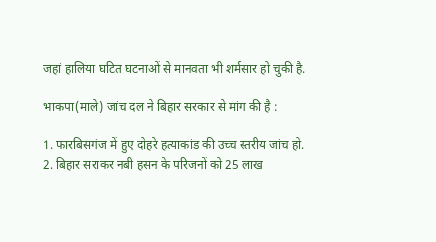जहां हालिया घटित घटनाओं से मानवता भी शर्मसार हो चुकी है.

भाकपा(माले) जांच दल ने बिहार सरकार से मांग की है :

1. फारबिसगंज में हुए दोहरे हत्याकांड की उच्च स्तरीय जांच हो.
2. बिहार सराकर नबी हसन के परिजनों को 25 लाख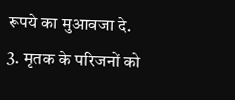रूपये का मुआवजा दे.
3. मृतक के परिजनों को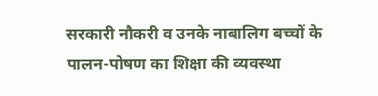सरकारी नौकरी व उनके नाबालिग बच्चों के पालन-पोषण का शिक्षा की व्यवस्था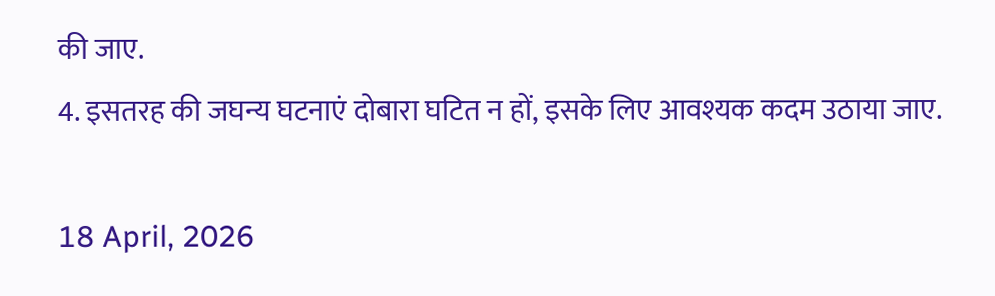की जाए.
4. इसतरह की जघन्य घटनाएं दोबारा घटित न हों, इसके लिए आवश्यक कदम उठाया जाए.

18 April, 2026